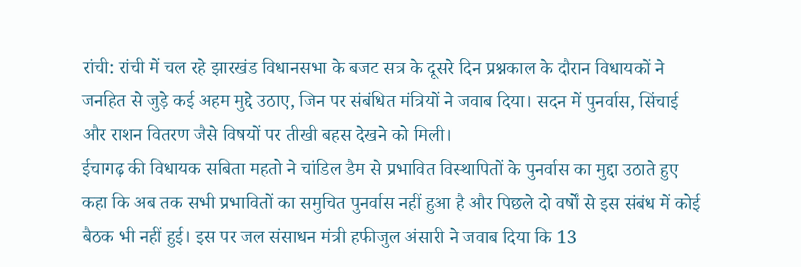रांची: रांची में चल रहे झारखंड विधानसभा के बजट सत्र के दूसरे दिन प्रश्नकाल के दौरान विधायकों ने जनहित से जुड़े कई अहम मुद्दे उठाए, जिन पर संबंधित मंत्रियों ने जवाब दिया। सदन में पुनर्वास, सिंचाई और राशन वितरण जैसे विषयों पर तीखी बहस देखने को मिली।
ईचागढ़ की विधायक सबिता महतो ने चांडिल डैम से प्रभावित विस्थापितों के पुनर्वास का मुद्दा उठाते हुए कहा कि अब तक सभी प्रभावितों का समुचित पुनर्वास नहीं हुआ है और पिछले दो वर्षों से इस संबंध में कोई बैठक भी नहीं हुई। इस पर जल संसाधन मंत्री हफीजुल अंसारी ने जवाब दिया कि 13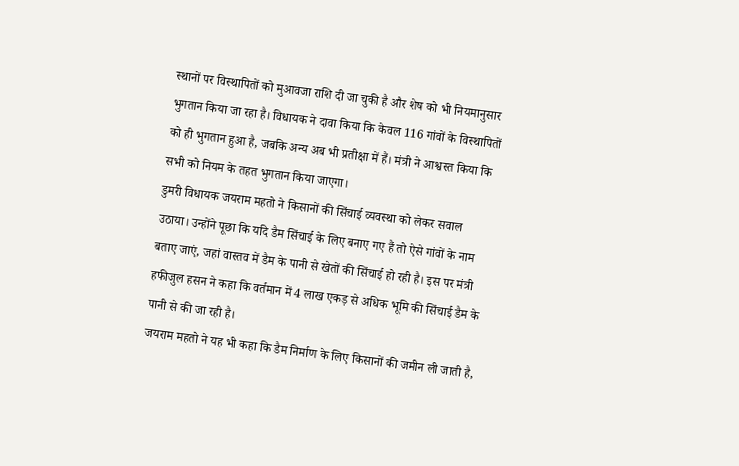स्थानों पर विस्थापितों को मुआवजा राशि दी जा चुकी है और शेष को भी नियमानुसार भुगतान किया जा रहा है। विधायक ने दावा किया कि केवल 116 गांवों के विस्थापितों को ही भुगतान हुआ है, जबकि अन्य अब भी प्रतीक्षा में हैं। मंत्री ने आश्वस्त किया कि सभी को नियम के तहत भुगतान किया जाएगा।
डुमरी विधायक जयराम महतो ने किसानों की सिंचाई व्यवस्था को लेकर सवाल उठाया। उन्होंने पूछा कि यदि डैम सिंचाई के लिए बनाए गए हैं तो ऐसे गांवों के नाम बताए जाएं, जहां वास्तव में डैम के पानी से खेतों की सिंचाई हो रही है। इस पर मंत्री हफीजुल हसन ने कहा कि वर्तमान में 4 लाख एकड़ से अधिक भूमि की सिंचाई डैम के पानी से की जा रही है।
जयराम महतो ने यह भी कहा कि डैम निर्माण के लिए किसानों की जमीन ली जाती है,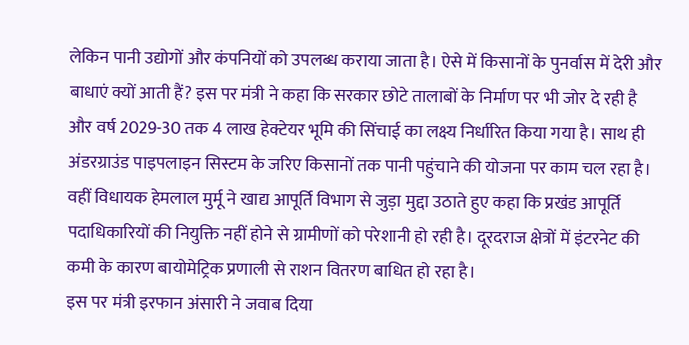लेकिन पानी उद्योगों और कंपनियों को उपलब्ध कराया जाता है। ऐसे में किसानों के पुनर्वास में देरी और बाधाएं क्यों आती हैं? इस पर मंत्री ने कहा कि सरकार छोटे तालाबों के निर्माण पर भी जोर दे रही है और वर्ष 2029-30 तक 4 लाख हेक्टेयर भूमि की सिंचाई का लक्ष्य निर्धारित किया गया है। साथ ही अंडरग्राउंड पाइपलाइन सिस्टम के जरिए किसानों तक पानी पहुंचाने की योजना पर काम चल रहा है।
वहीं विधायक हेमलाल मुर्मू ने खाद्य आपूर्ति विभाग से जुड़ा मुद्दा उठाते हुए कहा कि प्रखंड आपूर्ति पदाधिकारियों की नियुक्ति नहीं होने से ग्रामीणों को परेशानी हो रही है। दूरदराज क्षेत्रों में इंटरनेट की कमी के कारण बायोमेट्रिक प्रणाली से राशन वितरण बाधित हो रहा है।
इस पर मंत्री इरफान अंसारी ने जवाब दिया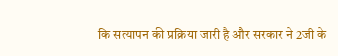कि सत्यापन की प्रक्रिया जारी है और सरकार ने 2जी के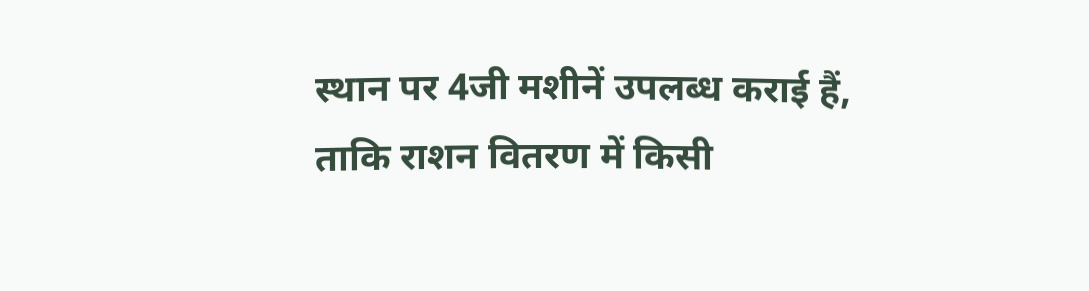स्थान पर 4जी मशीनें उपलब्ध कराई हैं, ताकि राशन वितरण में किसी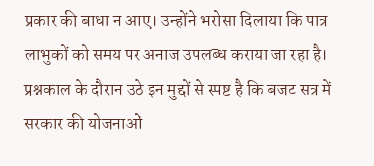प्रकार की बाधा न आए। उन्होंने भरोसा दिलाया कि पात्र लाभुकों को समय पर अनाज उपलब्ध कराया जा रहा है।
प्रश्नकाल के दौरान उठे इन मुद्दों से स्पष्ट है कि बजट सत्र में सरकार की योजनाओं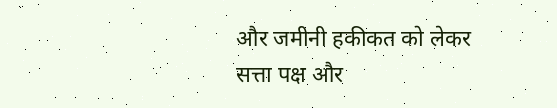और जमीनी हकीकत को लेकर सत्ता पक्ष और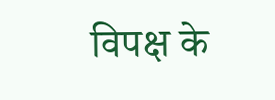विपक्ष के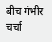बीच गंभीर चर्चा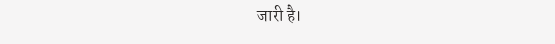जारी है।